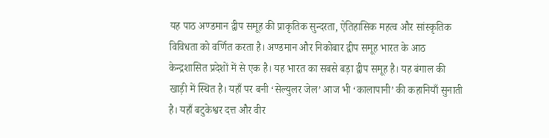यह पाठ अण्डमान द्वीप समूह की प्राकृतिक सुन्दरता, ऐतिहासिक महत्व और सांस्कृतिक विविधता को वर्णित करता है। अण्डमान और निकोबार द्वीप समूह भारत के आठ केन्द्रशासित प्रदेशों में से एक है। यह भारत का सबसे बड़ा द्वीप समूह है। यह बंगाल की खाड़ी में स्थित है। यहाँ पर बनी ‘सेल्युलर जेल’ आज भी ‘कालापानी’ की कहानियाँ सुनाती है। यहाँ बटुकेश्वर दत्त और वीर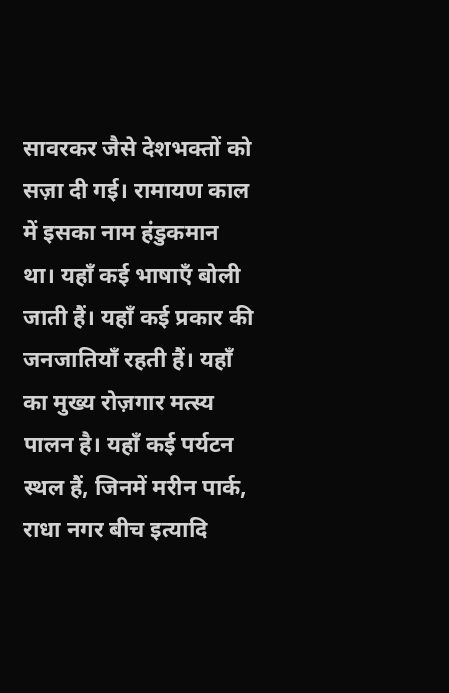सावरकर जैसे देशभक्तों को सज़ा दी गई। रामायण काल में इसका नाम हंडुकमान था। यहाँ कई भाषाएँ बोली जाती हैं। यहाँ कई प्रकार की जनजातियाँ रहती हैं। यहाँ का मुख्य रोज़गार मत्स्य पालन है। यहाँ कई पर्यटन स्थल हैं, जिनमें मरीन पार्क, राधा नगर बीच इत्यादि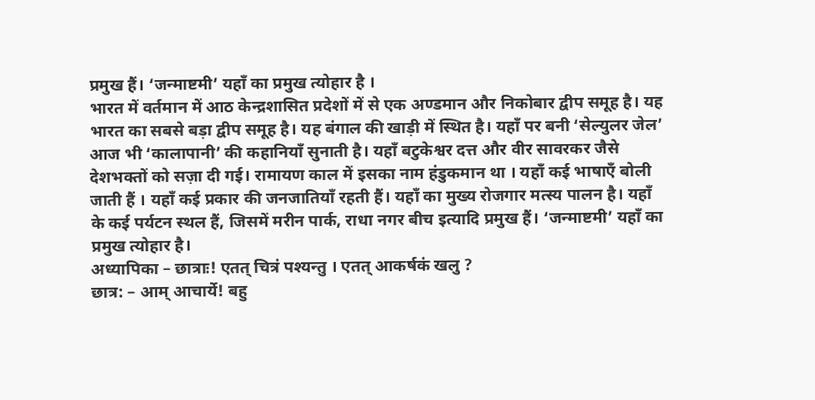प्रमुख हैं। ‘जन्माष्टमी’ यहाँ का प्रमुख त्योहार है ।
भारत में वर्तमान में आठ केन्द्रशासित प्रदेशों में से एक अण्डमान और निकोबार द्वीप समूह है। यह भारत का सबसे बड़ा द्वीप समूह है। यह बंगाल की खाड़ी में स्थित है। यहाँ पर बनी ‘सेल्युलर जेल’ आज भी ‘कालापानी’ की कहानियाँ सुनाती है। यहाँ बटुकेश्वर दत्त और वीर सावरकर जैसे देशभक्तों को सज़ा दी गई। रामायण काल में इसका नाम हंडुकमान था । यहाँ कई भाषाएँ बोली जाती हैं । यहाँ कई प्रकार की जनजातियाँ रहती हैं। यहाँ का मुख्य रोजगार मत्स्य पालन है। यहाँ के कई पर्यटन स्थल हैं, जिसमें मरीन पार्क, राधा नगर बीच इत्यादि प्रमुख हैं। ‘जन्माष्टमी’ यहाँ का प्रमुख त्योहार है।
अध्यापिका – छात्राः! एतत् चित्रं पश्यन्तु । एतत् आकर्षकं खलु ?
छात्र: – आम् आचार्ये! बहु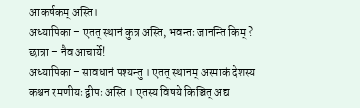आकर्षकम् अस्ति।
अध्यापिका – एतत् स्थानं कुत्र अस्ति, भवन्तः जानन्ति किम् ?
छात्रा – नैव आचार्ये!
अध्यापिका – सावधानं पश्यन्तु । एतत् स्थानम् अस्माकं देशस्य कश्चन रमणीयः द्वीपः अस्ति । एतस्य विषये किञ्चित् अद्य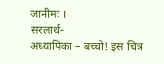जानीमः ।
सरलार्थ-
अध्यापिका – बच्चो! इस चित्र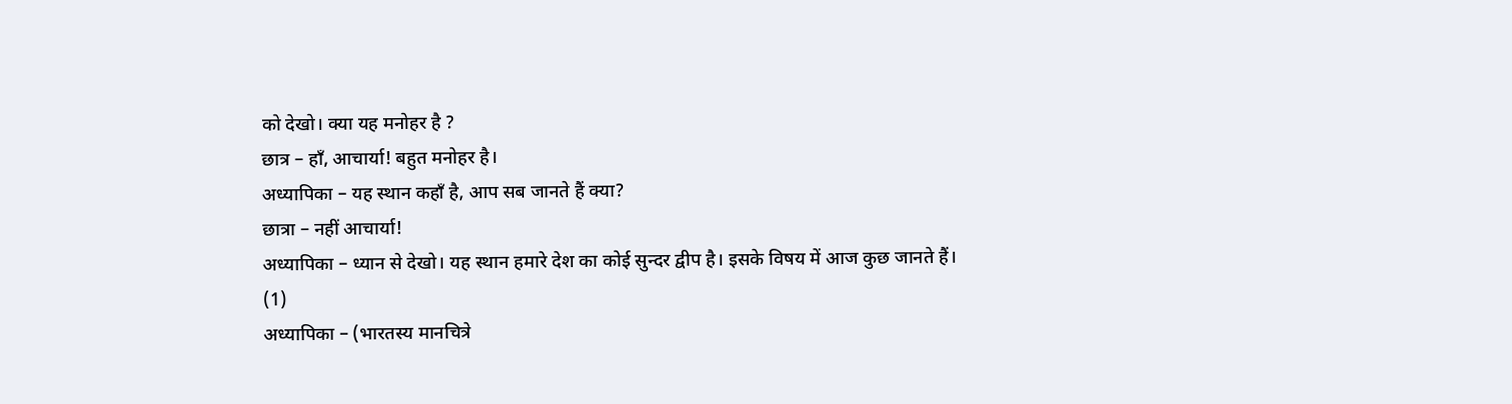को देखो। क्या यह मनोहर है ?
छात्र – हाँ, आचार्या! बहुत मनोहर है।
अध्यापिका – यह स्थान कहाँ है, आप सब जानते हैं क्या?
छात्रा – नहीं आचार्या!
अध्यापिका – ध्यान से देखो। यह स्थान हमारे देश का कोई सुन्दर द्वीप है। इसके विषय में आज कुछ जानते हैं।
(1)
अध्यापिका – (भारतस्य मानचित्रे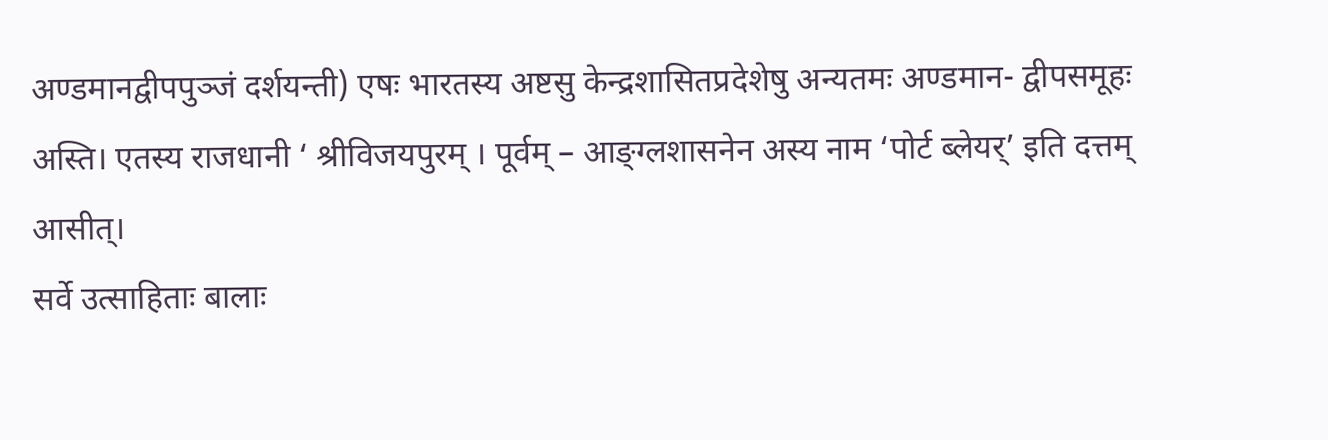अण्डमानद्वीपपुञ्जं दर्शयन्ती) एषः भारतस्य अष्टसु केन्द्रशासितप्रदेशेषु अन्यतमः अण्डमान- द्वीपसमूहः अस्ति। एतस्य राजधानी ‘ श्रीविजयपुरम् । पूर्वम् – आङ्ग्लशासनेन अस्य नाम ‘पोर्ट ब्लेयर्’ इति दत्तम् आसीत्।
सर्वे उत्साहिताः बालाः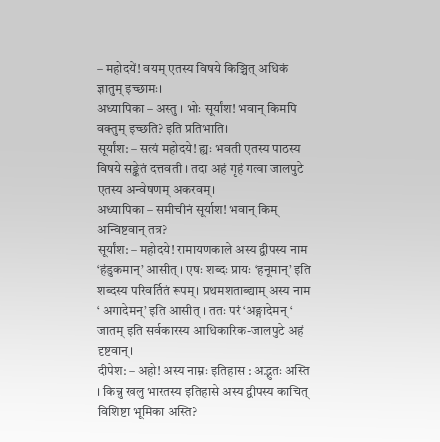– महोदयें! वयम् एतस्य विषये किञ्चित् अधिकं ज्ञातुम् इच्छामः।
अध्यापिका – अस्तु । भोः सूर्यांश! भवान् किमपि वक्तुम् इच्छति? इति प्रतिभाति।
सूर्यांश: – सत्यं महोदये! ह्यः भवती एतस्य पाठस्य विषये सङ्केतं दत्तवती । तदा अहं गृहं गत्वा जालपुटे एतस्य अन्वेषणम् अकरवम्।
अध्यापिका – समीचीनं सूर्याश! भवान् किम् अन्विष्टवान् तत्र?
सूर्यांश: – महोदये! रामायणकाले अस्य द्वीपस्य नाम ‘हंडुकमान्’ आसीत् । एषः शब्दः प्रायः ‘हनूमान्’ इति शब्दस्य परिवर्तितं रूपम्। प्रथमशताब्द्याम् अस्य नाम ‘ अगादेमन्’ इति आसीत् । ततः परं ‘अङ्गादेमन् ‘ जातम् इति सर्वकारस्य आधिकारिक-जालपुटे अहं दृष्टवान्।
दीपेश: – अहो! अस्य नाम्नः इतिहास : अद्भुतः अस्ति । किन्नु खलु भारतस्य इतिहासे अस्य द्वीपस्य काचित् विशिष्टा भूमिका अस्ति?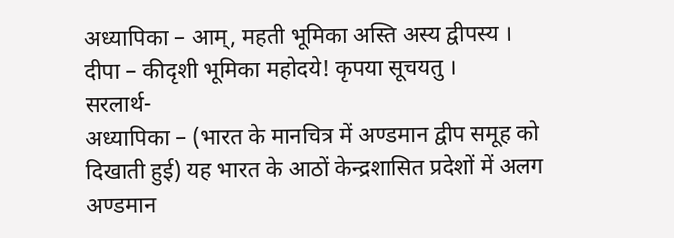अध्यापिका – आम्, महती भूमिका अस्ति अस्य द्वीपस्य ।
दीपा – कीदृशी भूमिका महोदये! कृपया सूचयतु ।
सरलार्थ-
अध्यापिका – (भारत के मानचित्र में अण्डमान द्वीप समूह को दिखाती हुई) यह भारत के आठों केन्द्रशासित प्रदेशों में अलग अण्डमान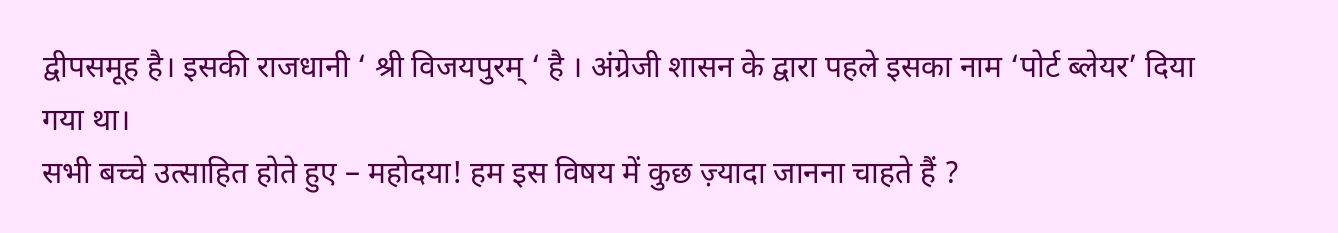द्वीपसमूह है। इसकी राजधानी ‘ श्री विजयपुरम् ‘ है । अंग्रेजी शासन के द्वारा पहले इसका नाम ‘पोर्ट ब्लेयर’ दिया गया था।
सभी बच्चे उत्साहित होते हुए – महोदया! हम इस विषय में कुछ ज़्यादा जानना चाहते हैं ?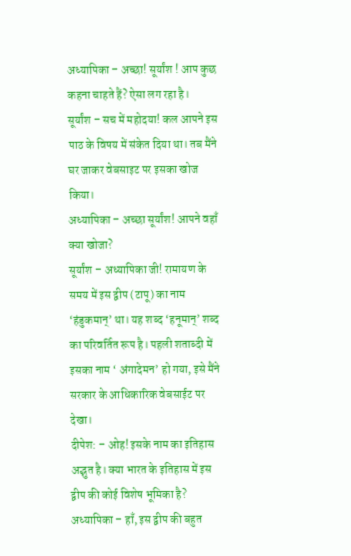अध्यापिका – अच्छा! सूर्यांश ! आप कुछ कहना चाहते हैं? ऐसा लग रहा है।
सूर्यांश – सच में महोदया! कल आपने इस पाठ के विषय में संकेत दिया था। तब मैंने घर जाकर वेबसाइट पर इसका खोज किया।
अध्यापिका – अच्छा सूर्यांश! आपने वहाँ क्या खोजा?
सूर्यांश – अध्यापिका जी! रामायण के समय में इस द्वीप (टापू) का नाम ‘हंडुकमान्’ था। यह शब्द ‘हनूमान्’ शब्द का परिवर्तित रूप है। पहली शताब्दी में इसका नाम ‘ अंगादेमन’ हो गया, इसे मैंने सरकार के आधिकारिक वेबसाईट पर देखा।
दीपेश: – ओह! इसके नाम का इतिहास अद्भुत है। क्या भारत के इतिहास में इस द्वीप की कोई विशेष भूमिका है?
अध्यापिका – हाँ, इस द्वीप की बहुत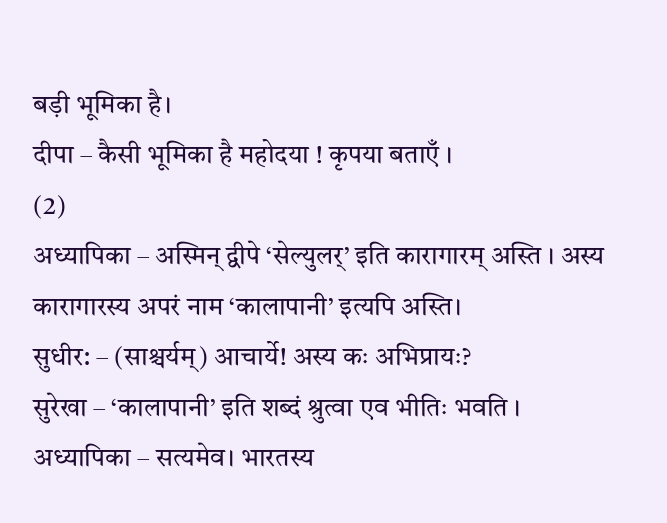बड़ी भूमिका है।
दीपा – कैसी भूमिका है महोदया ! कृपया बताएँ ।
(2)
अध्यापिका – अस्मिन् द्वीपे ‘सेल्युलर्’ इति कारागारम् अस्ति । अस्य कारागारस्य अपरं नाम ‘कालापानी’ इत्यपि अस्ति।
सुधीर: – (साश्चर्यम्) आचार्ये! अस्य कः अभिप्रायः?
सुरेखा – ‘कालापानी’ इति शब्दं श्रुत्वा एव भीतिः भवति ।
अध्यापिका – सत्यमेव। भारतस्य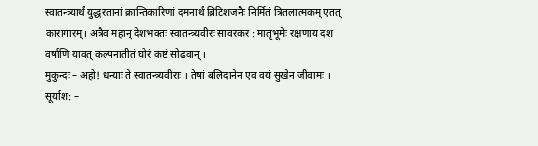स्वातन्त्र्यार्थं युद्धरतानां क्रान्तिकारिणां दमनार्थं ब्रिटिशजनैः निर्मितं त्रितलात्मकम् एतत् कारागारम्। अत्रैव महान् देशभक्तः स्वातन्त्र्यवीरः सावरकर : मातृभूमेः रक्षणाय दश वर्षाणि यावत् कल्पनातीतं घोरं कष्टं सोढवान् ।
मुकुन्दः – अहो! धन्याः ते स्वातन्त्र्यवीराः । तेषां बलिदानेन एव वयं सुखेन जीवामः ।
सूर्याश: –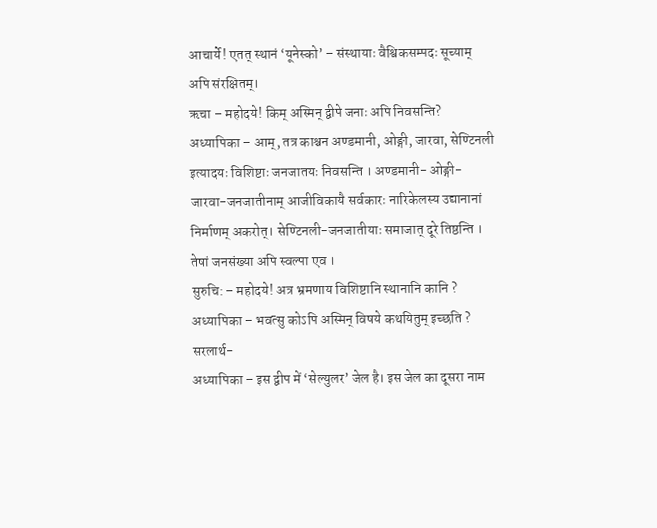आचार्ये! एतत् स्थानं ‘यूनेस्को’ – संस्थायाः वैश्विकसम्पदः सूच्याम् अपि संरक्षितम्।
ऋचा – महोदये! किम् अस्मिन् द्वीपे जनाः अपि निवसन्ति?
अध्यापिका – आम्, तत्र काश्चन अण्डमानी, ओङ्गी, जारवा, सेण्टिनली इत्यादयः विशिष्टाः जनजातयः निवसन्ति । अण्डमानी- ओङ्गी-जारवा-जनजातीनाम् आजीविकायै सर्वकारः नारिकेलस्य उद्यानानां निर्माणम् अकरोत्। सेण्टिनली-जनजातीयाः समाजात् दूरे तिष्ठन्ति । तेषां जनसंख्या अपि स्वल्पा एव ।
सुरुचि: – महोदये! अत्र भ्रमणाय विशिष्टानि स्थानानि कानि ?
अध्यापिका – भवत्सु कोऽपि अस्मिन् विषये कथयितुम् इच्छति ?
सरलार्थ-
अध्यापिका – इस द्वीप में ‘सेल्युलर’ जेल है। इस जेल का दूसरा नाम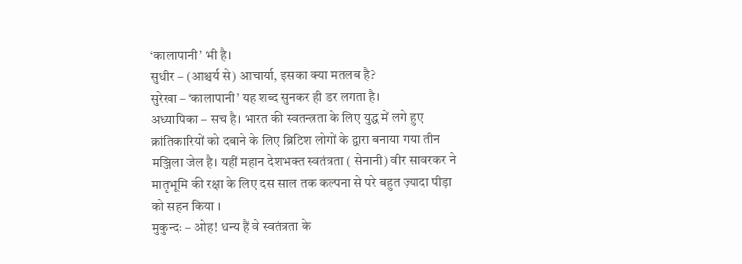‘कालापानी’ भी है।
सुधीर – (आश्चर्य से) आचार्या, इसका क्या मतलब है?
सुरेखा – ‘कालापानी’ यह शब्द सुनकर ही डर लगता है।
अध्यापिका – सच है। भारत की स्वतन्त्रता के लिए युद्ध में लगे हुए क्रांतिकारियों को दबाने के लिए ब्रिटिश लोगों के द्वारा बनाया गया तीन मञ्जिला जेल है। यहीं महान देशभक्त स्वतंत्रता ( सेनानी) वीर सावरकर ने मातृभूमि की रक्षा के लिए दस साल तक कल्पना से परे बहुत ज़्यादा पीड़ा को सहन किया ।
मुकुन्दः – ओह! धन्य हैं वे स्वतंत्रता के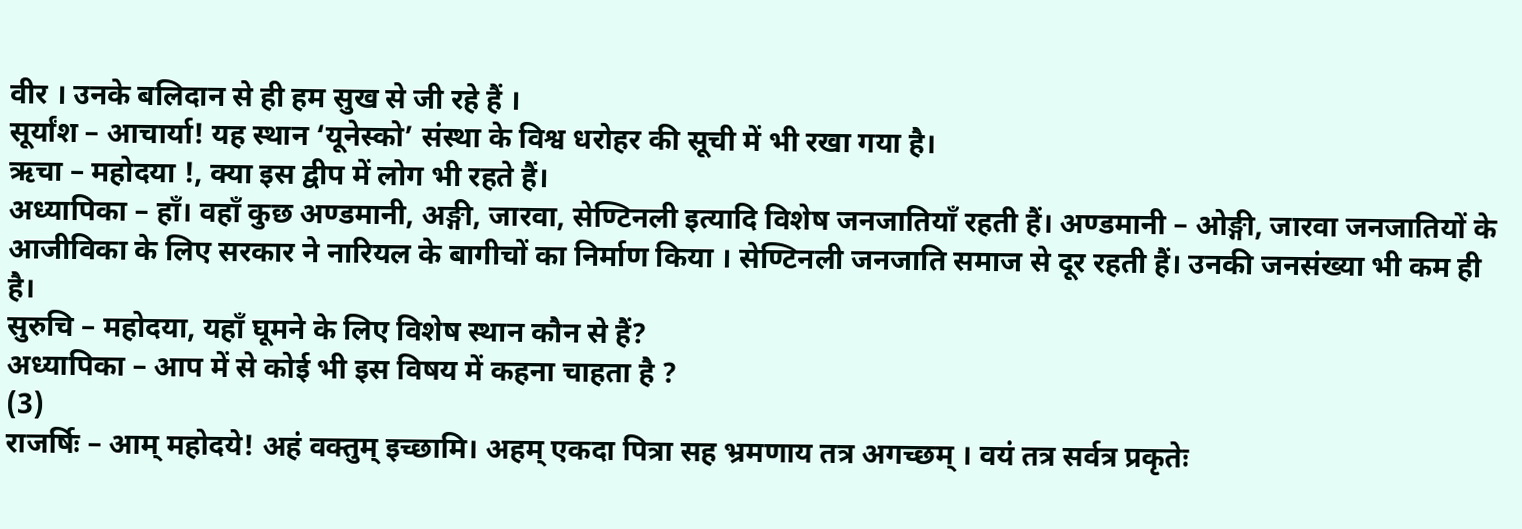वीर । उनके बलिदान से ही हम सुख से जी रहे हैं ।
सूर्यांश – आचार्या! यह स्थान ‘यूनेस्को’ संस्था के विश्व धरोहर की सूची में भी रखा गया है।
ऋचा – महोदया !, क्या इस द्वीप में लोग भी रहते हैं।
अध्यापिका – हाँ। वहाँ कुछ अण्डमानी, अङ्गी, जारवा, सेण्टिनली इत्यादि विशेष जनजातियाँ रहती हैं। अण्डमानी – ओङ्गी, जारवा जनजातियों के आजीविका के लिए सरकार ने नारियल के बागीचों का निर्माण किया । सेण्टिनली जनजाति समाज से दूर रहती हैं। उनकी जनसंख्या भी कम ही है।
सुरुचि – महोदया, यहाँ घूमने के लिए विशेष स्थान कौन से हैं?
अध्यापिका – आप में से कोई भी इस विषय में कहना चाहता है ?
(3)
राजर्षिः – आम् महोदये! अहं वक्तुम् इच्छामि। अहम् एकदा पित्रा सह भ्रमणाय तत्र अगच्छम् । वयं तत्र सर्वत्र प्रकृतेः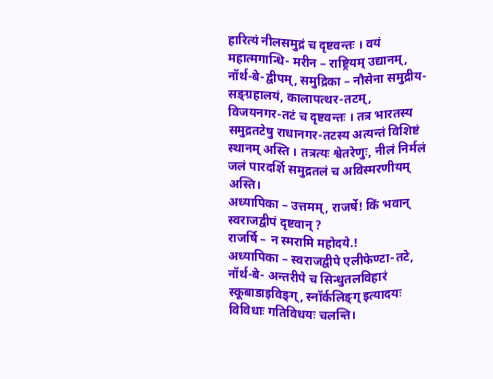हारित्यं नीलसमुद्रं च दृष्टवन्तः । वयं महात्मगान्धि- मरीन – राष्ट्रियम् उद्यानम्, नॉर्थ-बे-द्वीपम्, समुद्रिका – नौसेना समुद्रीय-सङ्ग्रहालयं, कालापत्थर-तटम्, विजयनगर-तटं च दृष्टवन्तः । तत्र भारतस्य समुद्रतटेषु राधानगर-तटस्य अत्यन्तं विशिष्टं स्थानम् अस्ति । तत्रत्यः श्वेतरेणुः, नीलं निर्मलं जलं पारदर्शि समुद्रतलं च अविस्मरणीयम् अस्ति।
अध्यापिका – उत्तमम्, राजर्षे! किं भवान् स्वराजद्वीपं दृष्टवान् ?
राजर्षि – न स्मरामि महोदये.!
अध्यापिका – स्वराजद्वीपे एलीफेण्टा-तटे, नॉर्थ-बे- अन्तरीपे च सिन्धुतलविहारं स्कूबाडाइविङ्ग्, स्नॉर्कलिङ्ग् इत्यादयः विविधाः गतिविधयः चलन्ति।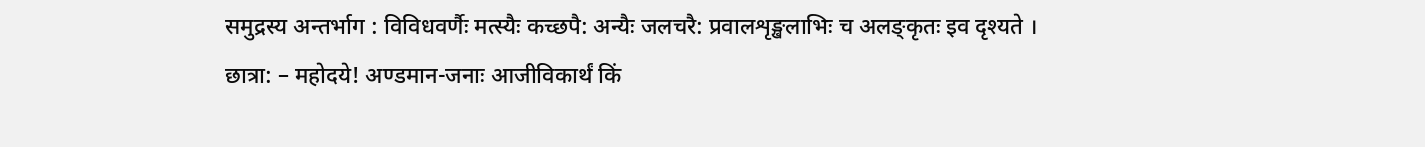समुद्रस्य अन्तर्भाग : विविधवर्णैः मत्स्यैः कच्छपै: अन्यैः जलचरै: प्रवालशृङ्खलाभिः च अलङ्कृतः इव दृश्यते ।
छात्रा: – महोदये! अण्डमान-जनाः आजीविकार्थं किं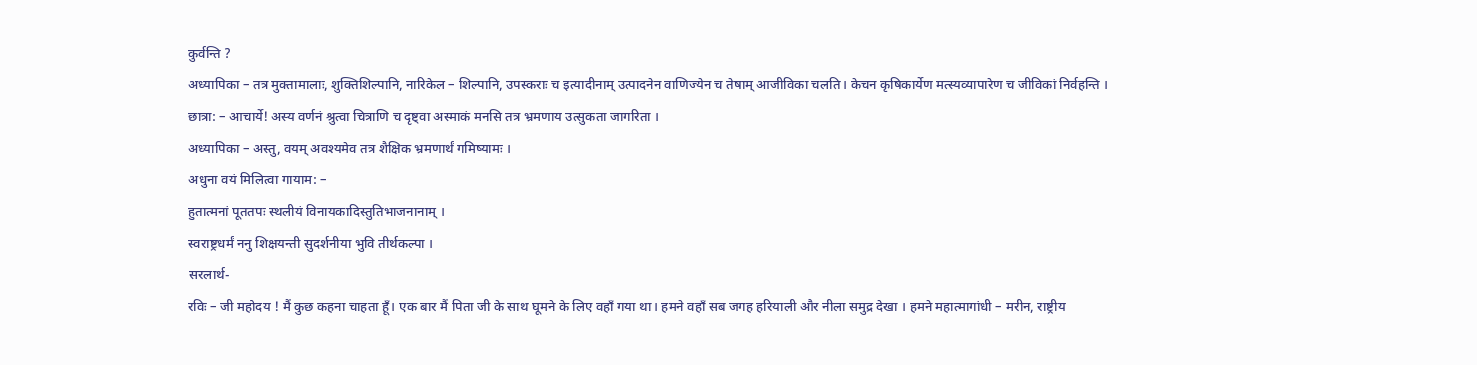कुर्वन्ति ?
अध्यापिका – तत्र मुक्तामालाः, शुक्तिशिल्पानि, नारिकेल – शिल्पानि, उपस्कराः च इत्यादीनाम् उत्पादनेन वाणिज्येन च तेषाम् आजीविका चलति। केचन कृषिकार्येण मत्स्यव्यापारेण च जीविकां निर्वहन्ति ।
छात्रा: – आचार्ये! अस्य वर्णनं श्रुत्वा चित्राणि च दृष्ट्वा अस्माकं मनसि तत्र भ्रमणाय उत्सुकता जागरिता ।
अध्यापिका – अस्तु, वयम् अवश्यमेव तत्र शैक्षिक भ्रमणार्थं गमिष्यामः ।
अधुना वयं मिलित्वा गायाम: –
हुतात्मनां पूततपः स्थलीयं विनायकादिस्तुतिभाजनानाम् ।
स्वराष्ट्रधर्मं ननु शिक्षयन्ती सुदर्शनीया भुवि तीर्थकल्पा ।
सरलार्थ-
रविः – जी महोदय ! मैं कुछ कहना चाहता हूँ। एक बार मैं पिता जी के साथ घूमने के लिए वहाँ गया था। हमने वहाँ सब जगह हरियाली और नीला समुद्र देखा । हमने महात्मागांधी – मरीन, राष्ट्रीय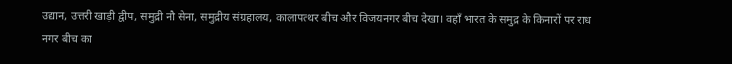उद्यान, उत्तरी खाड़ी द्वीप, समुद्री नौ सेना, समुद्रीय संग्रहालय, कालापत्थर बीच और विजयनगर बीच देखा। वहाँ भारत के समुद्र के किनारों पर राध नगर बीच का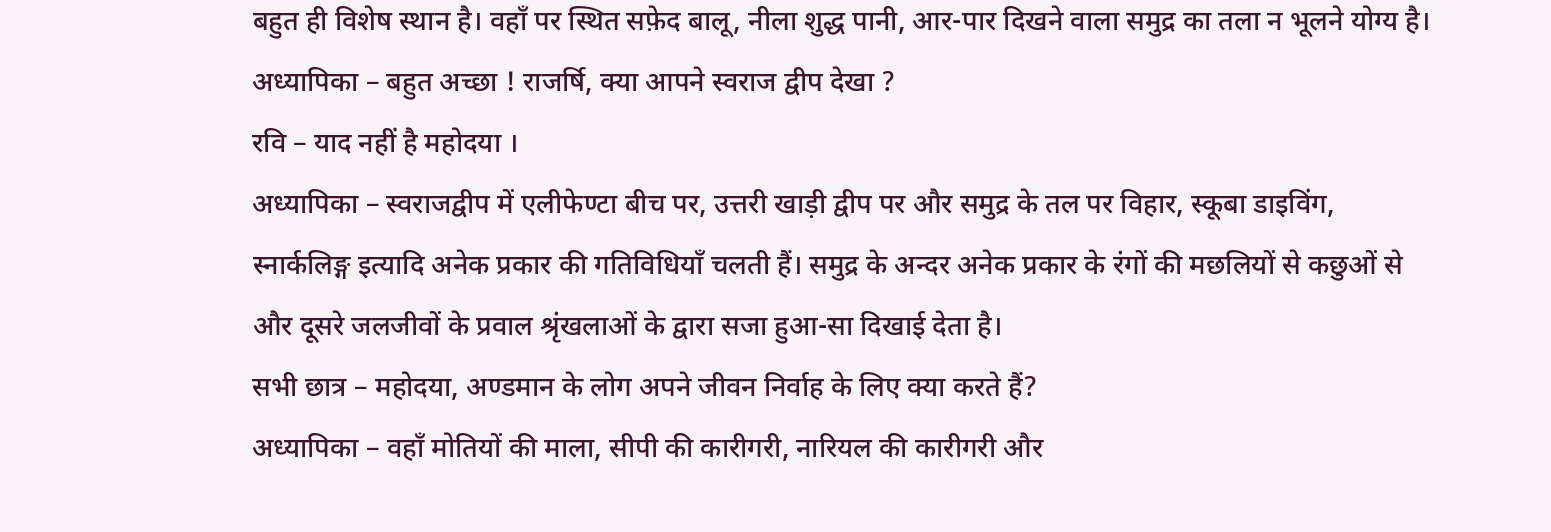बहुत ही विशेष स्थान है। वहाँ पर स्थित सफ़ेद बालू, नीला शुद्ध पानी, आर-पार दिखने वाला समुद्र का तला न भूलने योग्य है।
अध्यापिका – बहुत अच्छा ! राजर्षि, क्या आपने स्वराज द्वीप देखा ?
रवि – याद नहीं है महोदया ।
अध्यापिका – स्वराजद्वीप में एलीफेण्टा बीच पर, उत्तरी खाड़ी द्वीप पर और समुद्र के तल पर विहार, स्कूबा डाइविंग, स्नार्कलिङ्ग इत्यादि अनेक प्रकार की गतिविधियाँ चलती हैं। समुद्र के अन्दर अनेक प्रकार के रंगों की मछलियों से कछुओं से और दूसरे जलजीवों के प्रवाल श्रृंखलाओं के द्वारा सजा हुआ-सा दिखाई देता है।
सभी छात्र – महोदया, अण्डमान के लोग अपने जीवन निर्वाह के लिए क्या करते हैं?
अध्यापिका – वहाँ मोतियों की माला, सीपी की कारीगरी, नारियल की कारीगरी और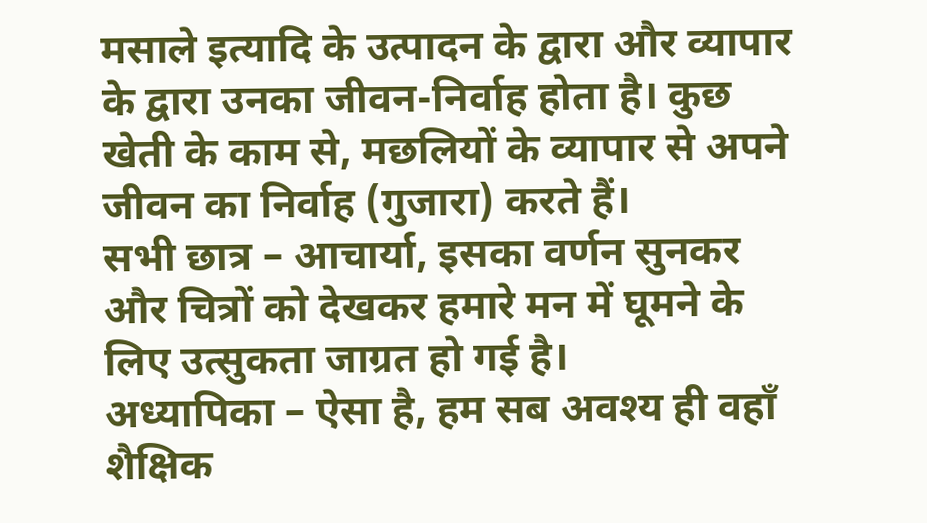मसाले इत्यादि के उत्पादन के द्वारा और व्यापार के द्वारा उनका जीवन-निर्वाह होता है। कुछ खेती के काम से, मछलियों के व्यापार से अपने जीवन का निर्वाह (गुजारा) करते हैं।
सभी छात्र – आचार्या, इसका वर्णन सुनकर और चित्रों को देखकर हमारे मन में घूमने के लिए उत्सुकता जाग्रत हो गई है।
अध्यापिका – ऐसा है, हम सब अवश्य ही वहाँ शैक्षिक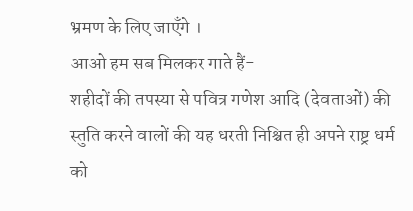भ्रमण के लिए जाएँगे ।
आओ हम सब मिलकर गाते हैं-
शहीदों की तपस्या से पवित्र गणेश आदि (देवताओं) की स्तुति करने वालों की यह धरती निश्चित ही अपने राष्ट्र धर्म को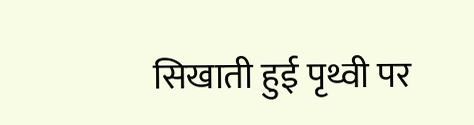सिखाती हुई पृथ्वी पर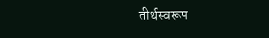तीर्थस्वरूप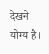देखने योग्य है।